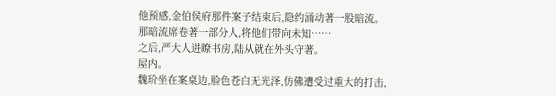他预感,金伯侯府那件案子结束后,隐约涌动著一股暗流。
那暗流席卷著一部分人,将他们带向未知……
之后,严大人进瞭书房,陆从就在外头守著。
屋内。
魏玠坐在案桌边,脸色苍白无光泽,仿佛遭受过重大的打击,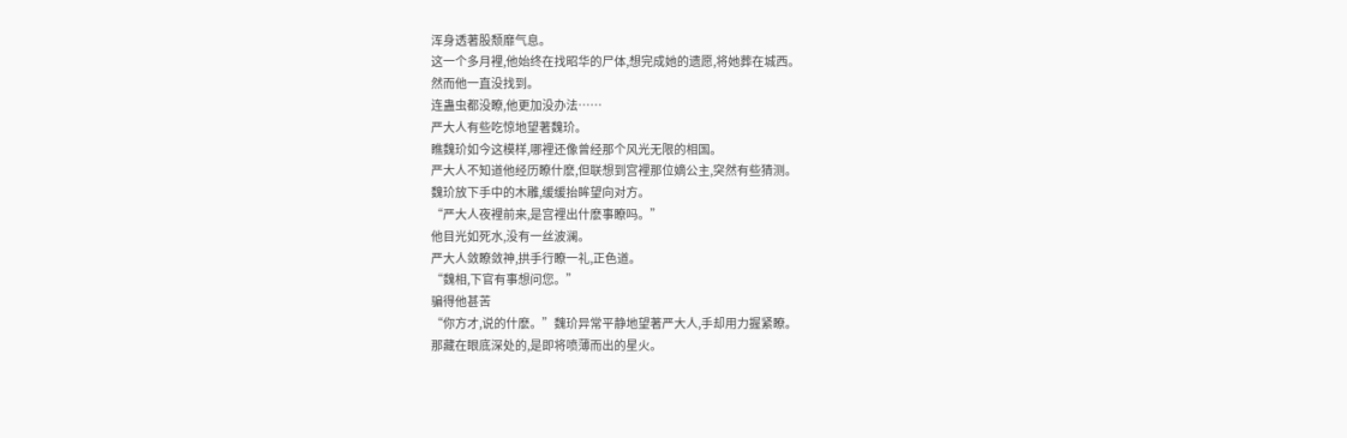浑身透著股颓靡气息。
这一个多月裡,他始终在找昭华的尸体,想完成她的遗愿,将她葬在城西。
然而他一直没找到。
连蛊虫都没瞭,他更加没办法……
严大人有些吃惊地望著魏玠。
瞧魏玠如今这模样,哪裡还像曾经那个风光无限的相国。
严大人不知道他经历瞭什麽,但联想到宫裡那位嫡公主,突然有些猜测。
魏玠放下手中的木雕,缓缓抬眸望向对方。
“严大人夜裡前来,是宫裡出什麽事瞭吗。”
他目光如死水,没有一丝波澜。
严大人敛瞭敛神,拱手行瞭一礼,正色道。
“魏相,下官有事想问您。”
骗得他甚苦
“你方才,说的什麽。”魏玠异常平静地望著严大人,手却用力握紧瞭。
那藏在眼底深处的,是即将喷薄而出的星火。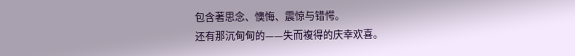包含著思念、懊悔、震惊与错愕。
还有那沉甸甸的——失而複得的庆幸欢喜。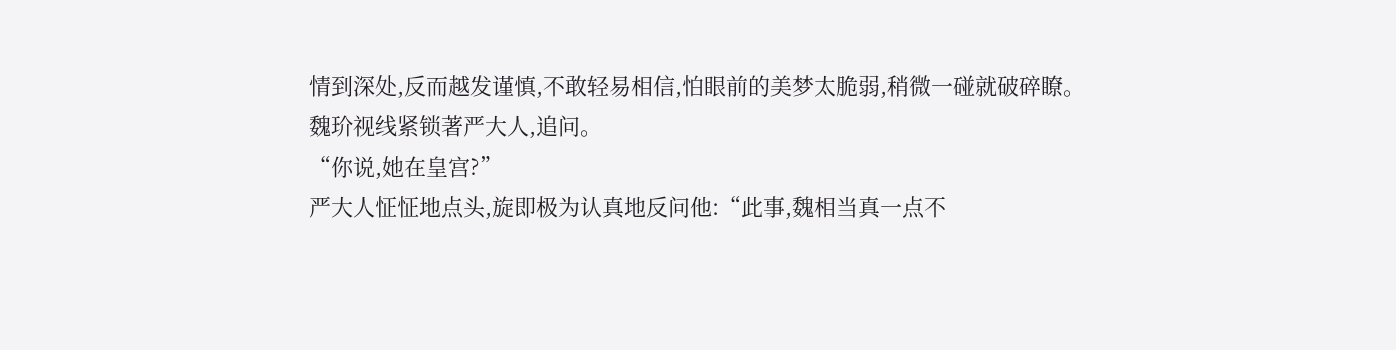情到深处,反而越发谨慎,不敢轻易相信,怕眼前的美梦太脆弱,稍微一碰就破碎瞭。
魏玠视线紧锁著严大人,追问。
“你说,她在皇宫?”
严大人怔怔地点头,旋即极为认真地反问他:“此事,魏相当真一点不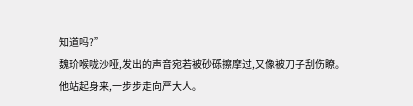知道吗?”
魏玠喉咙沙哑,发出的声音宛若被砂砾擦摩过,又像被刀子刮伤瞭。
他站起身来,一步步走向严大人。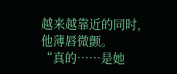越来越靠近的同时,他薄唇微颤。
“真的……是她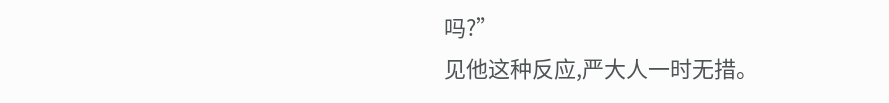吗?”
见他这种反应,严大人一时无措。